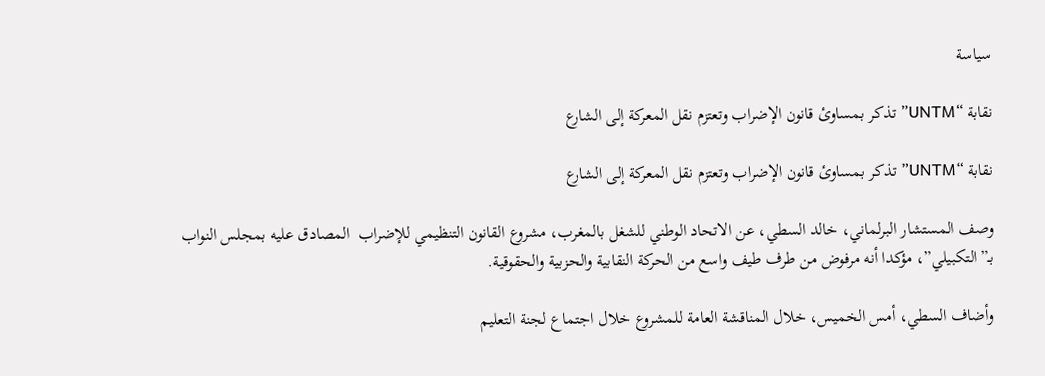سياسة

نقابة “UNTM” تذكر بمساوئ قانون الإضراب وتعتزم نقل المعركة إلى الشارع

نقابة “UNTM” تذكر بمساوئ قانون الإضراب وتعتزم نقل المعركة إلى الشارع

وصف المستشار البرلماني، خالد السطي، عن الاتحاد الوطني للشغل بالمغرب، مشروع القانون التنظيمي للإضراب  المصادق عليه بمجلس النواب بـ”التكبيلي”، مؤكدا أنه مرفوض من طرف طيف واسع من الحركة النقابية والحزبية والحقوقية.

وأضاف السطي، أمس الخميس، خلال المناقشة العامة للمشروع خلال اجتماع لجنة التعليم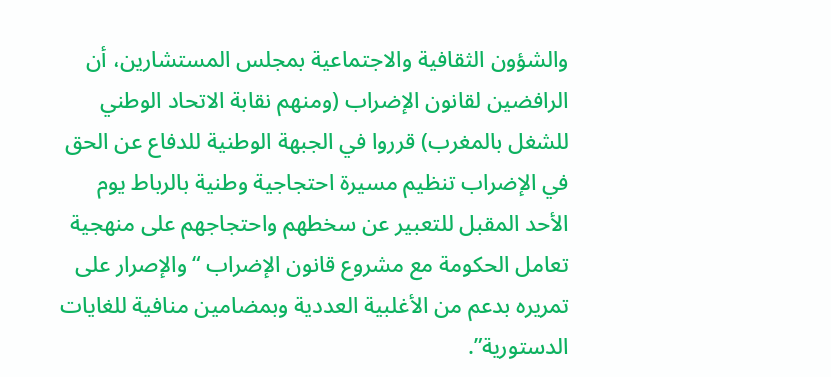والشؤون الثقافية والاجتماعية بمجلس المستشارين، أن الرافضين لقانون الإضراب (ومنهم نقابة الاتحاد الوطني للشغل بالمغرب) قرروا في الجبهة الوطنية للدفاع عن الحق في الإضراب تنظيم مسيرة احتجاجية وطنية بالرباط يوم الأحد المقبل للتعبير عن سخطهم واحتجاجهم على منهجية تعامل الحكومة مع مشروع قانون الإضراب “والإصرار على تمريره بدعم من الأغلبية العددية وبمضامين منافية للغايات الدستورية”.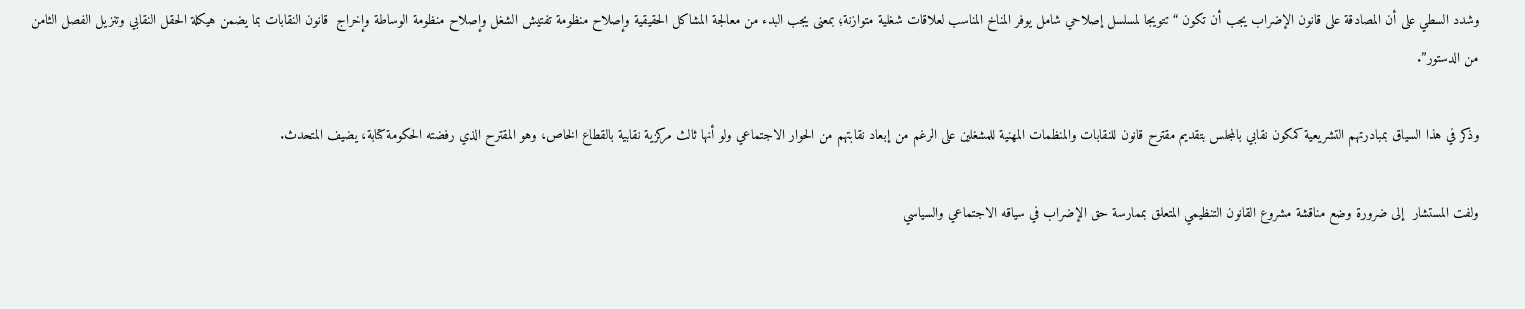وشدد السطي على أن المصادقة على قانون الإضراب يجب أن تكون “تتويجا لمسلسل إصلاحي شامل يوفر المناخ المناسب لعلاقات شغلية متوازنة؛ بمعنى يجب البدء من معالجة المشاكل الحقيقية وإصلاح منظومة تفتيش الشغل وإصلاح منظومة الوساطة وإخراج  قانون النقابات بما يضمن هيكلة الحقل النقابي وتنزيل الفصل الثامن من الدستور”.

وذكر في هذا السياق بمبادرتهم التشريعية كمكون نقابي بالمجلس بتقديم مقترح قانون للنقابات والمنظمات المهنية للمشغلين على الرغم من إبعاد نقابتهم من الحوار الاجتماعي ولو أنها ثالث مركزية نقابية بالقطاع الخاص، وهو المقترح الذي رفضته الحكومة كتابة، يضيف المتحدث.

ولفت المستشار  إلى ضرورة وضع مناقشة مشروع القانون التنظيمي المتعلق بممارسة حق الإضراب في سياقه الاجتماعي والسياسي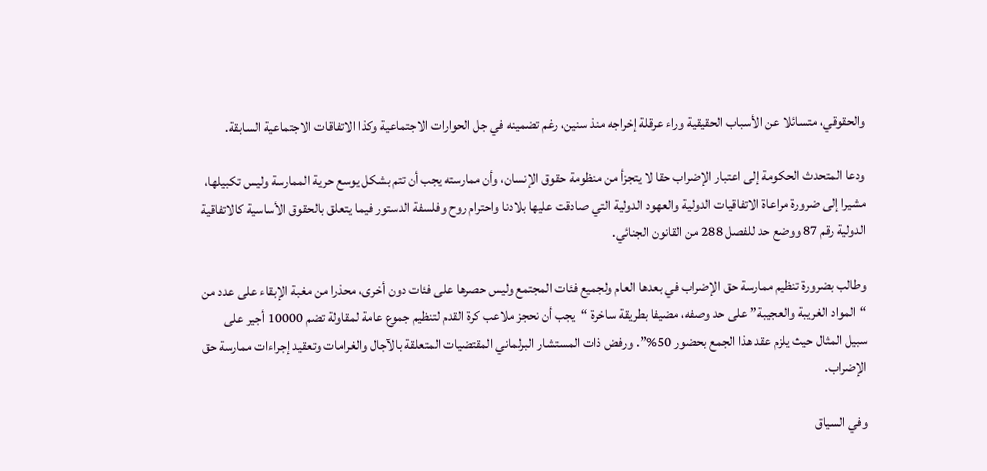والحقوقي، متسائلا عن الأسباب الحقيقية وراء عرقلة إخراجه منذ سنين، رغم تضمينه في جل الحوارات الاجتماعية وكذا الاتفاقات الاجتماعية السابقة.

ودعا المتحدث الحكومة إلى اعتبار الإضراب حقا لا يتجزأ من منظومة حقوق الإنسان، وأن ممارسته يجب أن تتم بشكل يوسع حرية الممارسة وليس تكبيلها، مشيرا إلى ضرورة مراعاة الاتفاقيات الدولية والعهود الدولية التي صادقت عليها بلادنا واحترام روح وفلسفة الدستور فيما يتعلق بالحقوق الأساسية كالاتفاقية الدولية رقم 87 ووضع حد للفصل 288 من القانون الجنائي.

وطالب بضرورة تنظيم ممارسة حق الإضراب في بعدها العام ولجميع فئات المجتمع وليس حصرها على فئات دون أخرى، محذرا من مغبة الإبقاء على عدد من “المواد الغريبة والعجيبة” على حد وصفه، مضيفا بطريقة ساخرة “يجب أن نحجز ملاعب كرة القدم لتنظيم جموع عامة لمقاولة تضم 10000 أجير على سبيل المثال حيث يلزم عقد هذا الجمع بحضور 50%”. ورفض ذات المستشار البرلماني المقتضيات المتعلقة بالآجال والغرامات وتعقيد إجراءات ممارسة حق الإضراب.

وفي السياق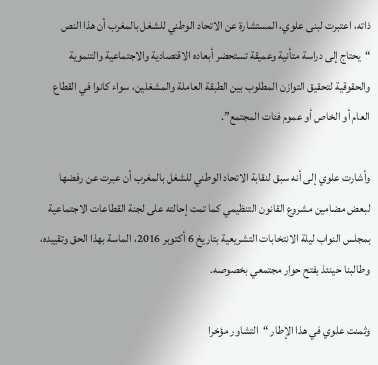ذاته، اعتبرت لبنى علوي، المستشارة عن الاتحاد الوطني للشغل بالمغرب أن هذا النص “يحتاج إلى دراسة متأنية وعميقة تستحضر أبعاده الاقتصادية والاجتماعية والتنموية والحقوقية لتحقيق التوازن المطلوب بين الطبقة العاملة والمشغلين، سواء كانوا في القطاع العام أو الخاص أو عموم فئات المجتمع”.

وأشارت علوي إلى أنه سبق لنقابة الاتحاد الوطني للشغل بالمغرب أن عبرت عن رفضها لبعض مضامين مشروع القانون التنظيمي كما تمت إحالته على لجنة القطاعات الاجتماعية بمجلس النواب ليلة الانتخابات التشريعية بتاريخ 6 أكتوبر 2016، الماسة بهذا الحق وتقييده، وطالبنا حينئذ بفتح حوار مجتمعي بخصوصه.

وثمنت علوي في هذا الإطار “التشاور مؤخرا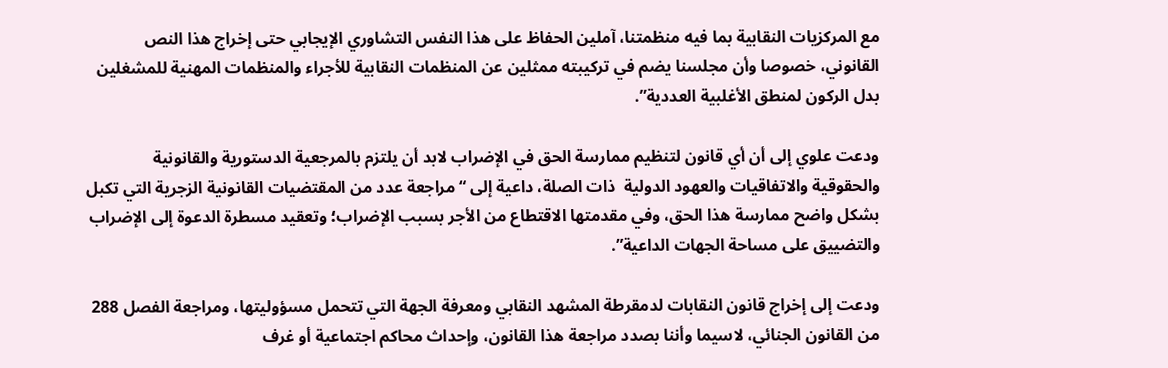مع المركزيات النقابية بما فيه منظمتنا، آملين الحفاظ على هذا النفس التشاوري الإيجابي حتى إخراج هذا النص القانوني، خصوصا وأن مجلسنا يضم في تركيبته ممثلين عن المنظمات النقابية للأجراء والمنظمات المهنية للمشغلين بدل الركون لمنطق الأغلبية العددية”.

ودعت علوي إلى أن أي قانون لتنظيم ممارسة الحق في الإضراب لابد أن يلتزم بالمرجعية الدستورية والقانونية والحقوقية والاتفاقيات والعهود الدولية  ذات الصلة، داعية إلى “مراجعة عدد من المقتضيات القانونية الزجرية التي تكبل بشكل واضح ممارسة هذا الحق، وفي مقدمتها الاقتطاع من الأجر بسبب الإضراب؛ وتعقيد مسطرة الدعوة إلى الإضراب والتضييق على مساحة الجهات الداعية”.

ودعت إلى إخراج قانون النقابات لدمقرطة المشهد النقابي ومعرفة الجهة التي تتحمل مسؤوليتها، ومراجعة الفصل 288 من القانون الجنائي، لاسيما وأننا بصدد مراجعة هذا القانون، وإحداث محاكم اجتماعية أو غرف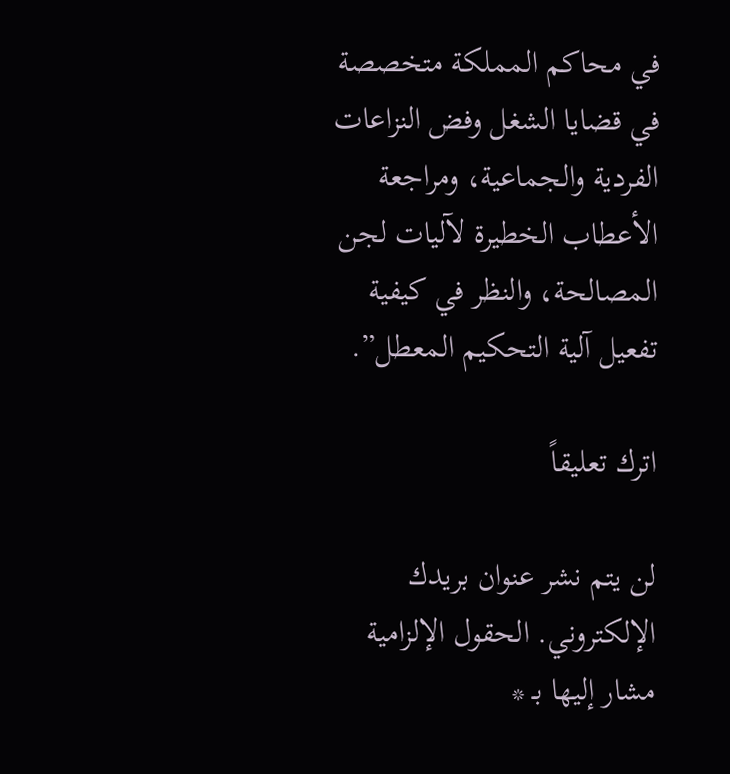في محاكم المملكة متخصصة في قضايا الشغل وفض النزاعات الفردية والجماعية، ومراجعة الأعطاب الخطيرة لآليات لجن المصالحة، والنظر في كيفية تفعيل آلية التحكيم المعطل”.

اترك تعليقاً

لن يتم نشر عنوان بريدك الإلكتروني. الحقول الإلزامية مشار إليها بـ *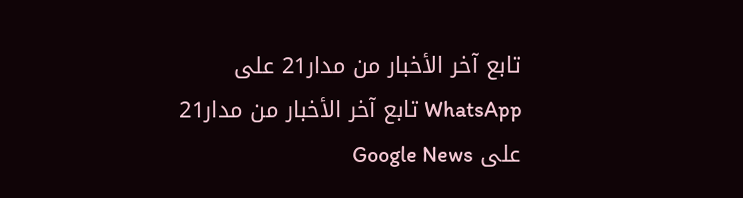تابع آخر الأخبار من مدار21 على WhatsApp تابع آخر الأخبار من مدار21 على Google News